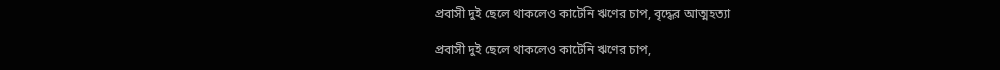প্রবাসী দুই ছেলে থাকলেও কাটেনি ঋণের চাপ, বৃদ্ধের আত্মহত্যা

প্রবাসী দুই ছেলে থাকলেও কাটেনি ঋণের চাপ,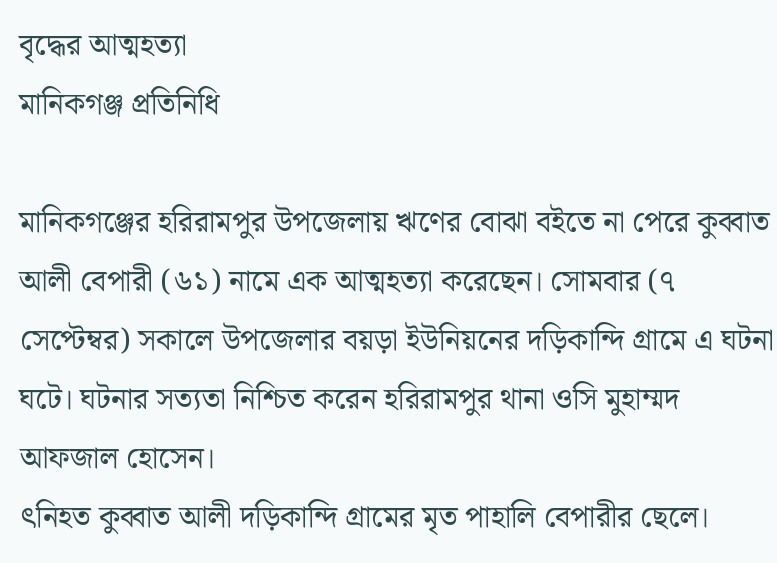বৃদ্ধের আত্মহত্যা
মানিকগঞ্জ প্রতিনিধি

মানিকগঞ্জের হরিরামপুর উপজেলায় ঋণের বোঝা বইতে না পেরে কুব্বাত আলী বেপারী (৬১) নামে এক আত্মহত্যা করেছেন। সোমবার (৭ সেপ্টেম্বর) সকালে উপজেলার বয়ড়া ইউনিয়নের দড়িকান্দি গ্রামে এ ঘটনা ঘটে। ঘটনার সত্যতা নিশ্চিত করেন হরিরামপুর থানা ওসি মুহাম্মদ আফজাল হোসেন।
ৎনিহত কুব্বাত আলী দড়িকান্দি গ্রামের মৃত পাহালি বেপারীর ছেলে।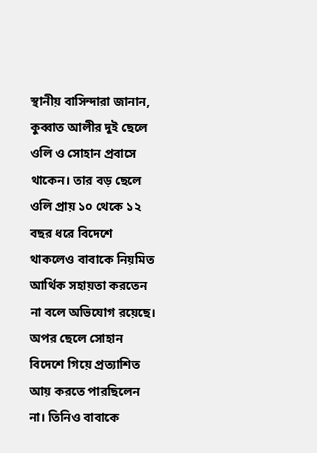স্থানীয় বাসিন্দারা জানান, কুব্বাত আলীর দুই ছেলে ওলি ও সোহান প্রবাসে থাকেন। তার বড় ছেলে ওলি প্রায় ১০ থেকে ১২ বছর ধরে বিদেশে থাকলেও বাবাকে নিয়মিত আর্থিক সহায়তা করতেন না বলে অভিযোগ রয়েছে। অপর ছেলে সোহান বিদেশে গিয়ে প্রত্যাশিত আয় করতে পারছিলেন না। তিনিও বাবাকে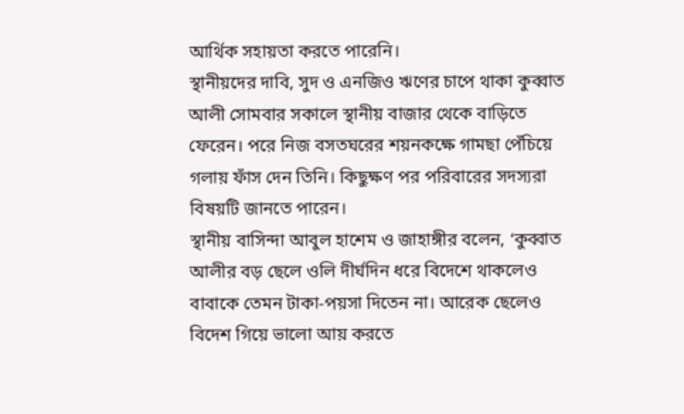আর্থিক সহায়তা করতে পারেনি।
স্থানীয়দের দাবি, সুদ ও এনজিও ঋণের চাপে থাকা কুব্বাত আলী সোমবার সকালে স্থানীয় বাজার থেকে বাড়িতে ফেরেন। পরে নিজ বসতঘরের শয়নকক্ষে গামছা পেঁচিয়ে গলায় ফাঁস দেন তিনি। কিছুক্ষণ পর পরিবারের সদস্যরা বিষয়টি জানতে পারেন।
স্থানীয় বাসিন্দা আবুল হাশেম ও জাহাঙ্গীর বলেন, ‘কুব্বাত আলীর বড় ছেলে ওলি দীর্ঘদিন ধরে বিদেশে থাকলেও বাবাকে তেমন টাকা-পয়সা দিতেন না। আরেক ছেলেও বিদেশ গিয়ে ভালো আয় করতে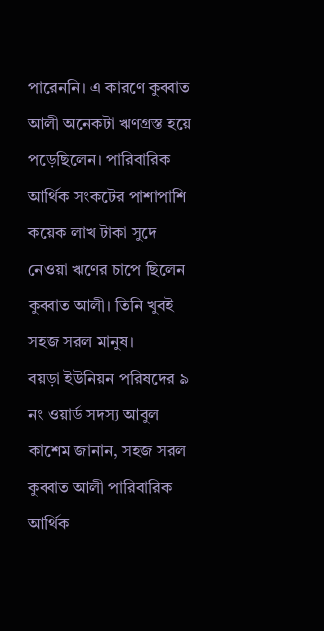পারেননি। এ কারণে কুব্বাত আলী অনেকটা ঋণগ্রস্ত হয়ে পড়েছিলেন। পারিবারিক আর্থিক সংকটের পাশাপাশি কয়েক লাখ টাকা সুদে নেওয়া ঋণের চাপে ছিলেন কুব্বাত আলী। তিনি খুবই সহজ সরল মানুষ।
বয়ড়া ইউনিয়ন পরিষদের ৯ নং ওয়ার্ড সদস্য আবুল কাশেম জানান, সহজ সরল কুব্বাত আলী পারিবারিক আর্থিক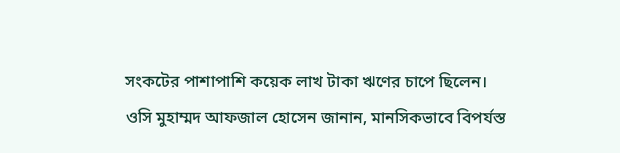সংকটের পাশাপাশি কয়েক লাখ টাকা ঋণের চাপে ছিলেন।
ওসি মুহাম্মদ আফজাল হোসেন জানান, মানসিকভাবে বিপর্যস্ত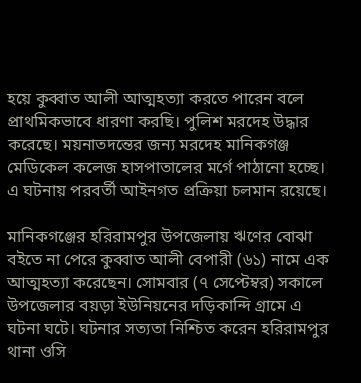হয়ে কুব্বাত আলী আত্মহত্যা করতে পারেন বলে প্রাথমিকভাবে ধারণা করছি। পুলিশ মরদেহ উদ্ধার করেছে। ময়নাতদন্তের জন্য মরদেহ মানিকগঞ্জ মেডিকেল কলেজ হাসপাতালের মর্গে পাঠানো হচ্ছে। এ ঘটনায় পরবর্তী আইনগত প্রক্রিয়া চলমান রয়েছে।

মানিকগঞ্জের হরিরামপুর উপজেলায় ঋণের বোঝা বইতে না পেরে কুব্বাত আলী বেপারী (৬১) নামে এক আত্মহত্যা করেছেন। সোমবার (৭ সেপ্টেম্বর) সকালে উপজেলার বয়ড়া ইউনিয়নের দড়িকান্দি গ্রামে এ ঘটনা ঘটে। ঘটনার সত্যতা নিশ্চিত করেন হরিরামপুর থানা ওসি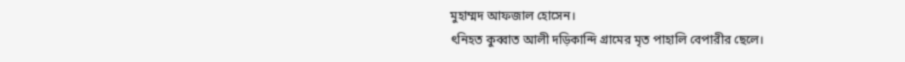মুহাম্মদ আফজাল হোসেন।
ৎনিহত কুব্বাত আলী দড়িকান্দি গ্রামের মৃত পাহালি বেপারীর ছেলে।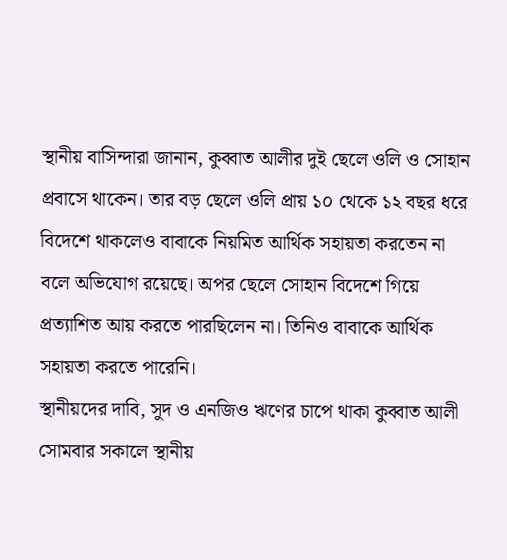স্থানীয় বাসিন্দারা জানান, কুব্বাত আলীর দুই ছেলে ওলি ও সোহান প্রবাসে থাকেন। তার বড় ছেলে ওলি প্রায় ১০ থেকে ১২ বছর ধরে বিদেশে থাকলেও বাবাকে নিয়মিত আর্থিক সহায়তা করতেন না বলে অভিযোগ রয়েছে। অপর ছেলে সোহান বিদেশে গিয়ে প্রত্যাশিত আয় করতে পারছিলেন না। তিনিও বাবাকে আর্থিক সহায়তা করতে পারেনি।
স্থানীয়দের দাবি, সুদ ও এনজিও ঋণের চাপে থাকা কুব্বাত আলী সোমবার সকালে স্থানীয়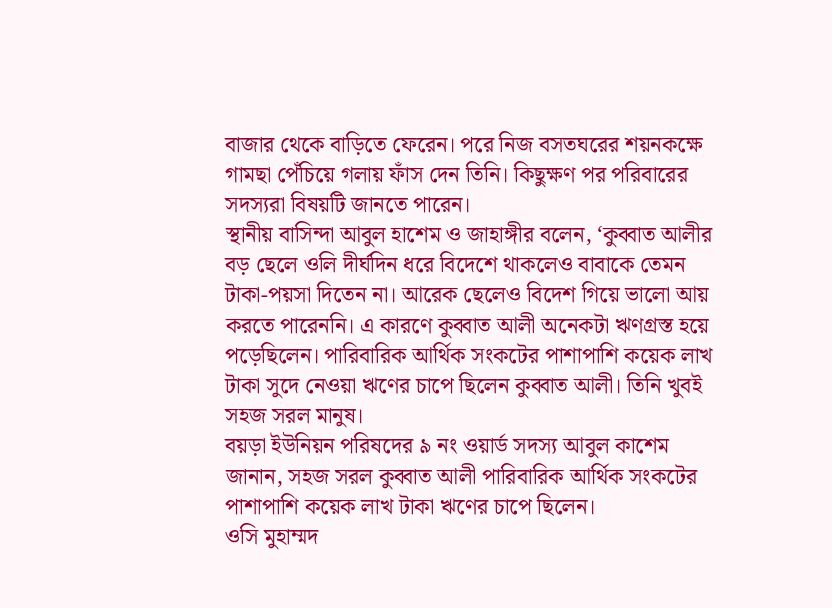বাজার থেকে বাড়িতে ফেরেন। পরে নিজ বসতঘরের শয়নকক্ষে গামছা পেঁচিয়ে গলায় ফাঁস দেন তিনি। কিছুক্ষণ পর পরিবারের সদস্যরা বিষয়টি জানতে পারেন।
স্থানীয় বাসিন্দা আবুল হাশেম ও জাহাঙ্গীর বলেন, ‘কুব্বাত আলীর বড় ছেলে ওলি দীর্ঘদিন ধরে বিদেশে থাকলেও বাবাকে তেমন টাকা-পয়সা দিতেন না। আরেক ছেলেও বিদেশ গিয়ে ভালো আয় করতে পারেননি। এ কারণে কুব্বাত আলী অনেকটা ঋণগ্রস্ত হয়ে পড়েছিলেন। পারিবারিক আর্থিক সংকটের পাশাপাশি কয়েক লাখ টাকা সুদে নেওয়া ঋণের চাপে ছিলেন কুব্বাত আলী। তিনি খুবই সহজ সরল মানুষ।
বয়ড়া ইউনিয়ন পরিষদের ৯ নং ওয়ার্ড সদস্য আবুল কাশেম জানান, সহজ সরল কুব্বাত আলী পারিবারিক আর্থিক সংকটের পাশাপাশি কয়েক লাখ টাকা ঋণের চাপে ছিলেন।
ওসি মুহাম্মদ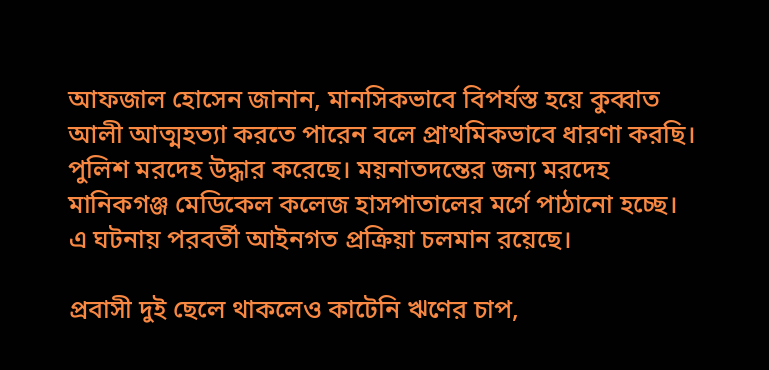আফজাল হোসেন জানান, মানসিকভাবে বিপর্যস্ত হয়ে কুব্বাত আলী আত্মহত্যা করতে পারেন বলে প্রাথমিকভাবে ধারণা করছি। পুলিশ মরদেহ উদ্ধার করেছে। ময়নাতদন্তের জন্য মরদেহ মানিকগঞ্জ মেডিকেল কলেজ হাসপাতালের মর্গে পাঠানো হচ্ছে। এ ঘটনায় পরবর্তী আইনগত প্রক্রিয়া চলমান রয়েছে।

প্রবাসী দুই ছেলে থাকলেও কাটেনি ঋণের চাপ,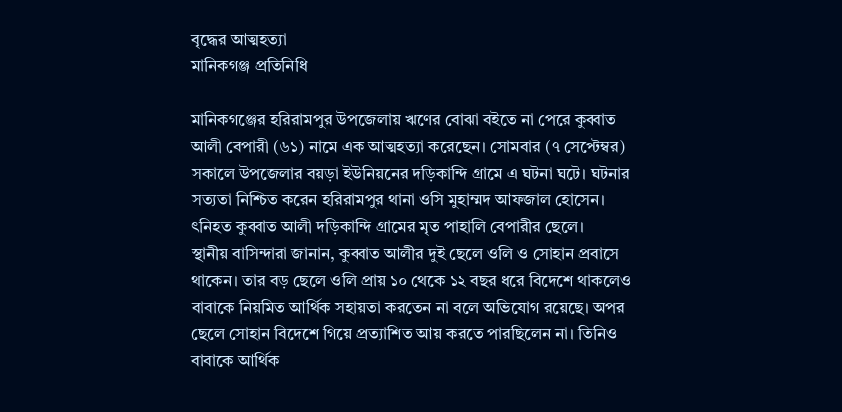বৃদ্ধের আত্মহত্যা
মানিকগঞ্জ প্রতিনিধি

মানিকগঞ্জের হরিরামপুর উপজেলায় ঋণের বোঝা বইতে না পেরে কুব্বাত আলী বেপারী (৬১) নামে এক আত্মহত্যা করেছেন। সোমবার (৭ সেপ্টেম্বর) সকালে উপজেলার বয়ড়া ইউনিয়নের দড়িকান্দি গ্রামে এ ঘটনা ঘটে। ঘটনার সত্যতা নিশ্চিত করেন হরিরামপুর থানা ওসি মুহাম্মদ আফজাল হোসেন।
ৎনিহত কুব্বাত আলী দড়িকান্দি গ্রামের মৃত পাহালি বেপারীর ছেলে।
স্থানীয় বাসিন্দারা জানান, কুব্বাত আলীর দুই ছেলে ওলি ও সোহান প্রবাসে থাকেন। তার বড় ছেলে ওলি প্রায় ১০ থেকে ১২ বছর ধরে বিদেশে থাকলেও বাবাকে নিয়মিত আর্থিক সহায়তা করতেন না বলে অভিযোগ রয়েছে। অপর ছেলে সোহান বিদেশে গিয়ে প্রত্যাশিত আয় করতে পারছিলেন না। তিনিও বাবাকে আর্থিক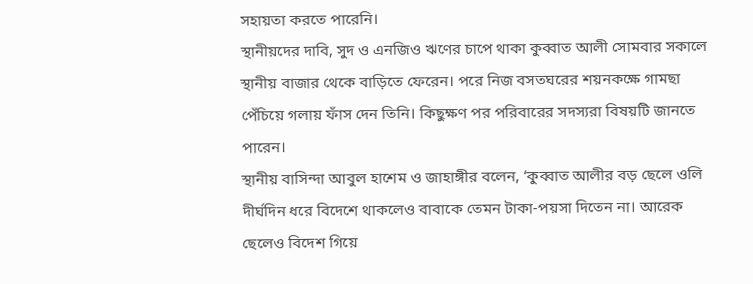সহায়তা করতে পারেনি।
স্থানীয়দের দাবি, সুদ ও এনজিও ঋণের চাপে থাকা কুব্বাত আলী সোমবার সকালে স্থানীয় বাজার থেকে বাড়িতে ফেরেন। পরে নিজ বসতঘরের শয়নকক্ষে গামছা পেঁচিয়ে গলায় ফাঁস দেন তিনি। কিছুক্ষণ পর পরিবারের সদস্যরা বিষয়টি জানতে পারেন।
স্থানীয় বাসিন্দা আবুল হাশেম ও জাহাঙ্গীর বলেন, ‘কুব্বাত আলীর বড় ছেলে ওলি দীর্ঘদিন ধরে বিদেশে থাকলেও বাবাকে তেমন টাকা-পয়সা দিতেন না। আরেক ছেলেও বিদেশ গিয়ে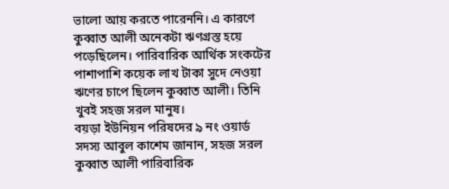ভালো আয় করতে পারেননি। এ কারণে কুব্বাত আলী অনেকটা ঋণগ্রস্ত হয়ে পড়েছিলেন। পারিবারিক আর্থিক সংকটের পাশাপাশি কয়েক লাখ টাকা সুদে নেওয়া ঋণের চাপে ছিলেন কুব্বাত আলী। তিনি খুবই সহজ সরল মানুষ।
বয়ড়া ইউনিয়ন পরিষদের ৯ নং ওয়ার্ড সদস্য আবুল কাশেম জানান, সহজ সরল কুব্বাত আলী পারিবারিক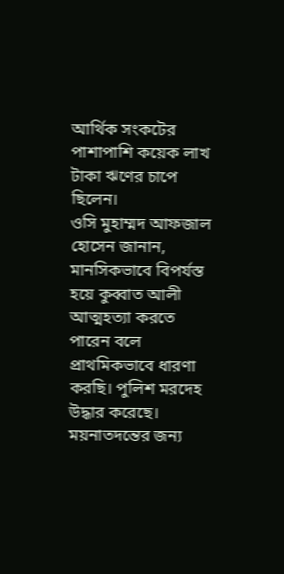আর্থিক সংকটের পাশাপাশি কয়েক লাখ টাকা ঋণের চাপে ছিলেন।
ওসি মুহাম্মদ আফজাল হোসেন জানান, মানসিকভাবে বিপর্যস্ত হয়ে কুব্বাত আলী আত্মহত্যা করতে পারেন বলে প্রাথমিকভাবে ধারণা করছি। পুলিশ মরদেহ উদ্ধার করেছে। ময়নাতদন্তের জন্য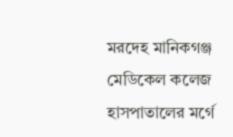মরদেহ মানিকগঞ্জ মেডিকেল কলেজ হাসপাতালের মর্গে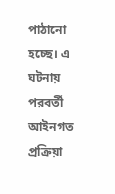পাঠানো হচ্ছে। এ ঘটনায় পরবর্তী আইনগত প্রক্রিয়া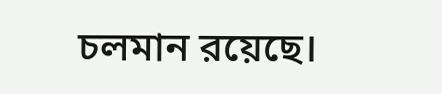চলমান রয়েছে।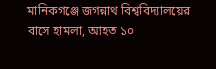মানিকগঞ্জে জগন্নাথ বিশ্ববিদ্যালয়ের বাসে হামলা, আহত ১০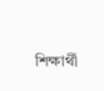শিক্ষার্থী